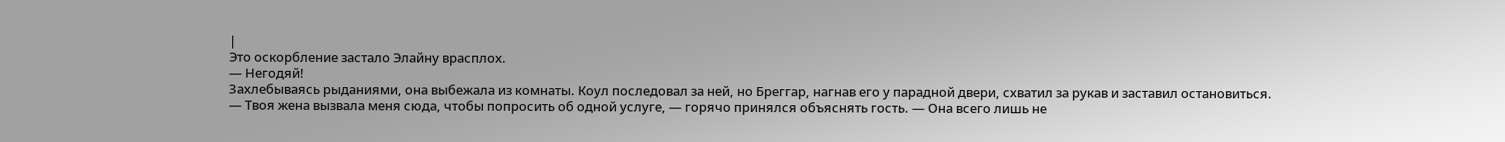|
Это оскорбление застало Элайну врасплох.
— Негодяй!
Захлебываясь рыданиями, она выбежала из комнаты. Коул последовал за ней, но Бреггар, нагнав его у парадной двери, схватил за рукав и заставил остановиться.
— Твоя жена вызвала меня сюда, чтобы попросить об одной услуге, — горячо принялся объяснять гость. — Она всего лишь не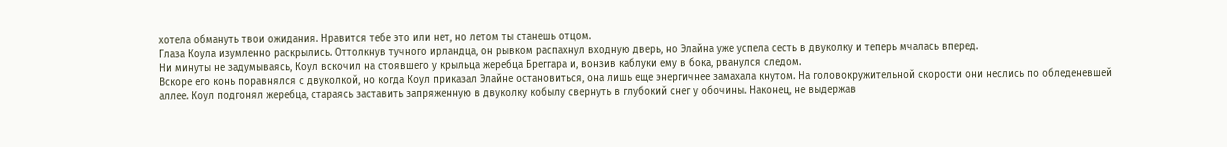хотела обмануть твои ожидания. Нравится тебе это или нет, но летом ты станешь отцом.
Глаза Коула изумленно раскрылись. Оттолкнув тучного ирландца, он рывком распахнул входную дверь, но Элайна уже успела сесть в двуколку и теперь мчалась вперед.
Ни минуты не задумываясь, Коул вскочил на стоявшего у крыльца жеребца Бреггара и, вонзив каблуки ему в бока, рванулся следом.
Вскоре его конь поравнялся с двуколкой, но когда Коул приказал Элайне остановиться, она лишь еще энергичнее замахала кнутом. На головокружительной скорости они неслись по обледеневшей аллее. Коул подгонял жеребца, стараясь заставить запряженную в двуколку кобылу свернуть в глубокий снег у обочины. Наконец, не выдержав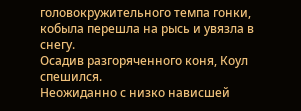головокружительного темпа гонки, кобыла перешла на рысь и увязла в снегу.
Осадив разгоряченного коня, Коул спешился.
Неожиданно с низко нависшей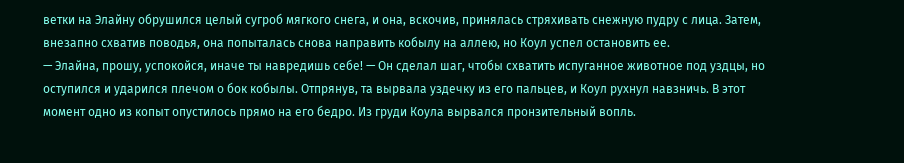ветки на Элайну обрушился целый сугроб мягкого снега, и она, вскочив, принялась стряхивать снежную пудру с лица. Затем, внезапно схватив поводья, она попыталась снова направить кобылу на аллею, но Коул успел остановить ее.
— Элайна, прошу, успокойся, иначе ты навредишь себе! — Он сделал шаг, чтобы схватить испуганное животное под уздцы, но оступился и ударился плечом о бок кобылы. Отпрянув, та вырвала уздечку из его пальцев, и Коул рухнул навзничь. В этот момент одно из копыт опустилось прямо на его бедро. Из груди Коула вырвался пронзительный вопль.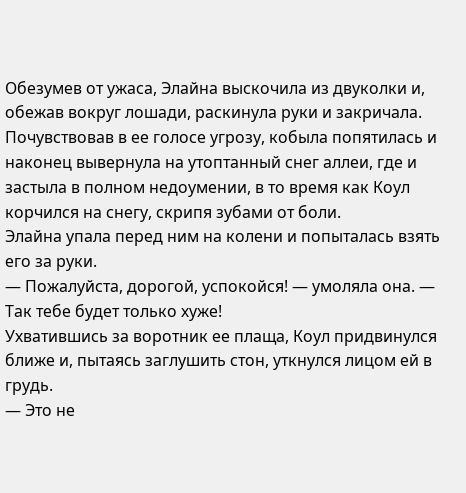Обезумев от ужаса, Элайна выскочила из двуколки и, обежав вокруг лошади, раскинула руки и закричала. Почувствовав в ее голосе угрозу, кобыла попятилась и наконец вывернула на утоптанный снег аллеи, где и застыла в полном недоумении, в то время как Коул корчился на снегу, скрипя зубами от боли.
Элайна упала перед ним на колени и попыталась взять его за руки.
— Пожалуйста, дорогой, успокойся! — умоляла она. — Так тебе будет только хуже!
Ухватившись за воротник ее плаща, Коул придвинулся ближе и, пытаясь заглушить стон, уткнулся лицом ей в грудь.
— Это не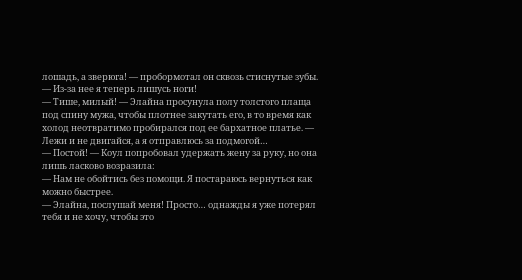лошадь, а зверюга! — пробормотал он сквозь стиснутые зубы. — Из-за нее я теперь лишусь ноги!
— Тише, милый! — Элайна просунула полу толстого плаща под спину мужа, чтобы плотнее закутать его, в то время как холод неотвратимо пробирался под ее бархатное платье. — Лежи и не двигайся, а я отправлюсь за подмогой…
— Постой! — Коул попробовал удержать жену за руку, но она лишь ласково возразила:
— Нам не обойтись без помощи. Я постараюсь вернуться как можно быстрее.
— Элайна, послушай меня! Просто… однажды я уже потерял тебя и не хочу, чтобы это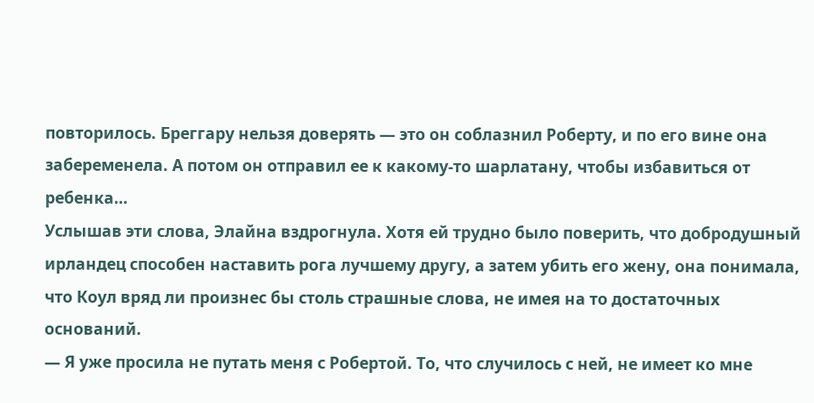повторилось. Бреггару нельзя доверять — это он соблазнил Роберту, и по его вине она забеременела. А потом он отправил ее к какому-то шарлатану, чтобы избавиться от ребенка…
Услышав эти слова, Элайна вздрогнула. Хотя ей трудно было поверить, что добродушный ирландец способен наставить рога лучшему другу, а затем убить его жену, она понимала, что Коул вряд ли произнес бы столь страшные слова, не имея на то достаточных оснований.
— Я уже просила не путать меня с Робертой. То, что случилось с ней, не имеет ко мне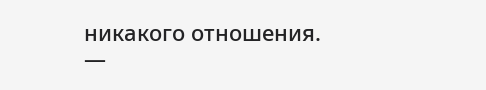никакого отношения.
—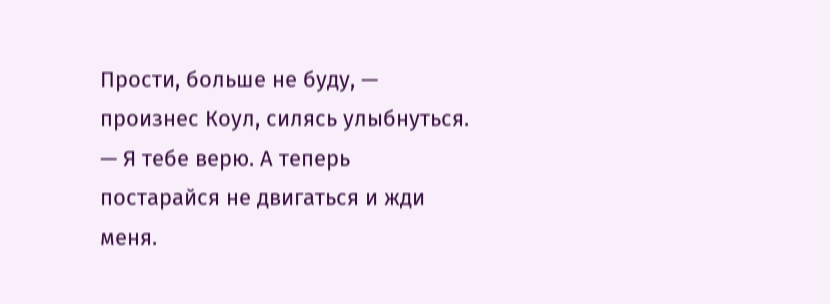Прости, больше не буду, — произнес Коул, силясь улыбнуться.
— Я тебе верю. А теперь постарайся не двигаться и жди меня.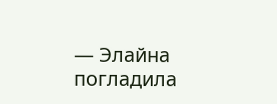— Элайна погладила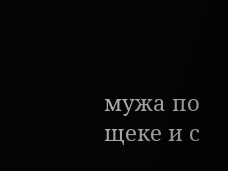мужа по щеке и с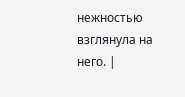нежностью взглянула на него. |